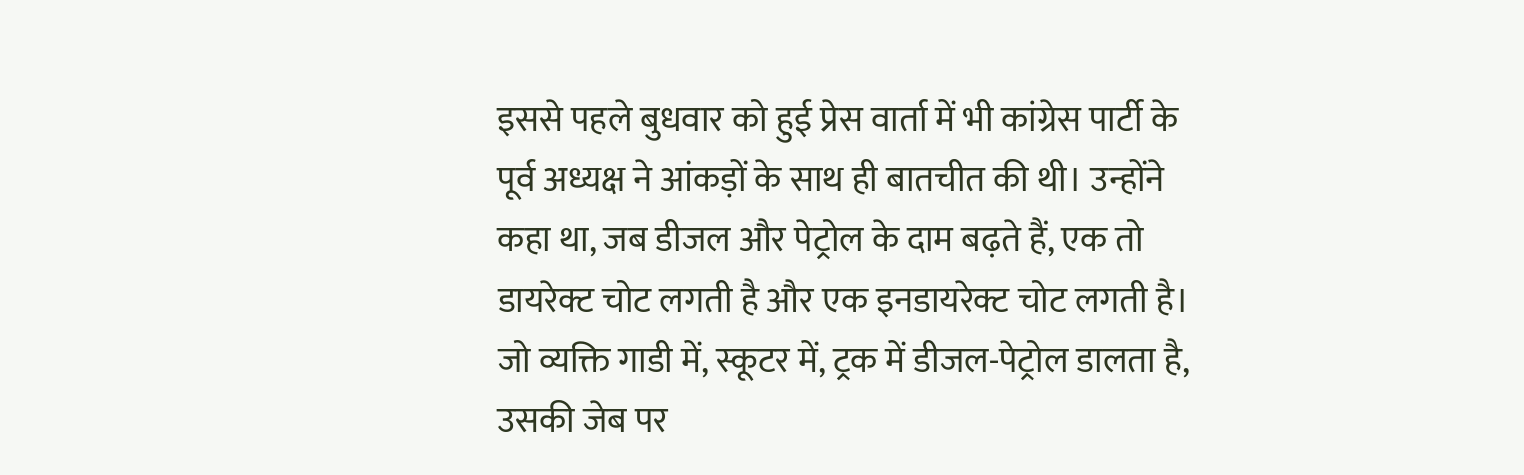इससे पहले बुधवार को हुई प्रेस वार्ता में भी कांग्रेस पार्टी के पूर्व अध्यक्ष ने आंकड़ों के साथ ही बातचीत की थी। उन्होंने कहा था, जब डीजल और पेट्रोल के दाम बढ़ते हैं, एक तो डायरेक्ट चोट लगती है और एक इनडायरेक्ट चोट लगती है। जो व्यक्ति गाडी में, स्कूटर में, ट्रक में डीजल-पेट्रोल डालता है, उसकी जेब पर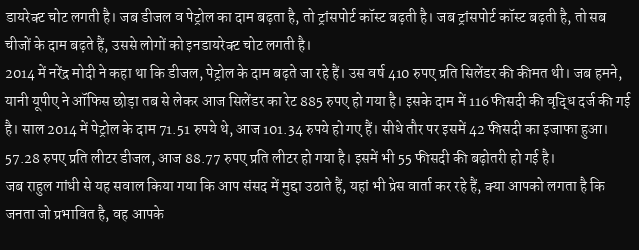डायरेक्ट चोट लगती है। जब डीजल व पेट्रोल का दाम बढ़ता है, तो ट्रांसपोर्ट कॉस्ट बढ़ती है। जब ट्रांसपोर्ट कॉस्ट बढ़ती है, तो सब चीजों के दाम बढ़ते हैं, उससे लोगों को इनडायरेक्ट चोट लगती है।
2014 में नरेंद्र मोदी ने कहा था कि डीजल, पेट्रोल के दाम बढ़ते जा रहे हैं। उस वर्ष 410 रुपए प्रति सिलेंडर की कीमत थी। जब हमने, यानी यूपीए ने ऑफिस छोड़ा तब से लेकर आज सिलेंडर का रेट 885 रुपए हो गया है। इसके दाम में 116 फीसदी की वृद्धि दर्ज की गई है। साल 2014 में पेट्रोल के दाम 71.51 रुपये थे, आज 101.34 रुपये हो गए हैं। सीधे तौर पर इसमें 42 फीसदी का इजाफा हुआ। 57.28 रुपए प्रति लीटर डीजल, आज 88.77 रुपए प्रति लीटर हो गया है। इसमें भी 55 फीसदी की बढ़ोतरी हो गई है।
जब राहुल गांधी से यह सवाल किया गया कि आप संसद में मुद्दा उठाते हैं, यहां भी प्रेस वार्ता कर रहे हैं, क्या आपको लगता है कि जनता जो प्रभावित है, वह आपके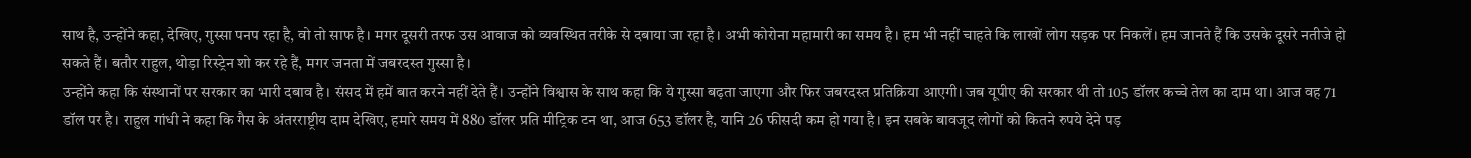साथ है, उन्होंने कहा, देखिए, गुस्सा पनप रहा है, वो तो साफ है। मगर दूसरी तरफ उस आवाज को व्यवस्थित तरीके से दबाया जा रहा है। अभी कोरोना महामारी का समय है। हम भी नहीं चाहते कि लाखों लोग सड़क पर निकलें। हम जानते हैं कि उसके दूसरे नतीजे हो सकते हैं। बतौर राहुल, थोड़ा रिस्ट्रेन शो कर रहे हैं, मगर जनता में जबरदस्त गुस्सा है।
उन्होंने कहा कि संस्थानों पर सरकार का भारी दबाव है। संसद में हमें बात करने नहीं देते हैं। उन्होंने विश्वास के साथ कहा कि ये गुस्सा बढ़ता जाएगा और फिर जबरदस्त प्रतिक्रिया आएगी। जब यूपीए की सरकार थी तो 105 डॉलर कच्चे तेल का दाम था। आज वह 71 डॉल पर है। राहुल गांधी ने कहा कि गैस के अंतरराष्ट्रीय दाम देखिए, हमारे समय में 880 डॉलर प्रति मीट्रिक टन था, आज 653 डॉलर है, यानि 26 फीसदी कम हो गया है। इन सबके बावजूद लोगों को कितने रुपये देने पड़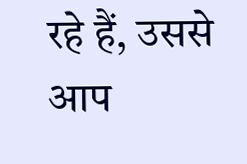रहे हैं, उससे आप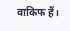वाकिफ हैं।